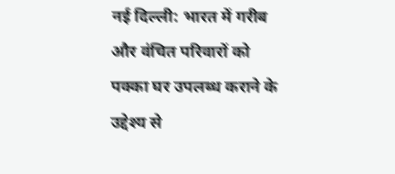नई दिल्ली: भारत में गरीब और वंचित परिवारों को पक्का घर उपलब्ध कराने के उद्देश्य से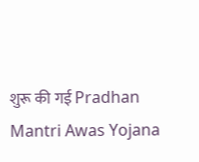शुरू की गई Pradhan Mantri Awas Yojana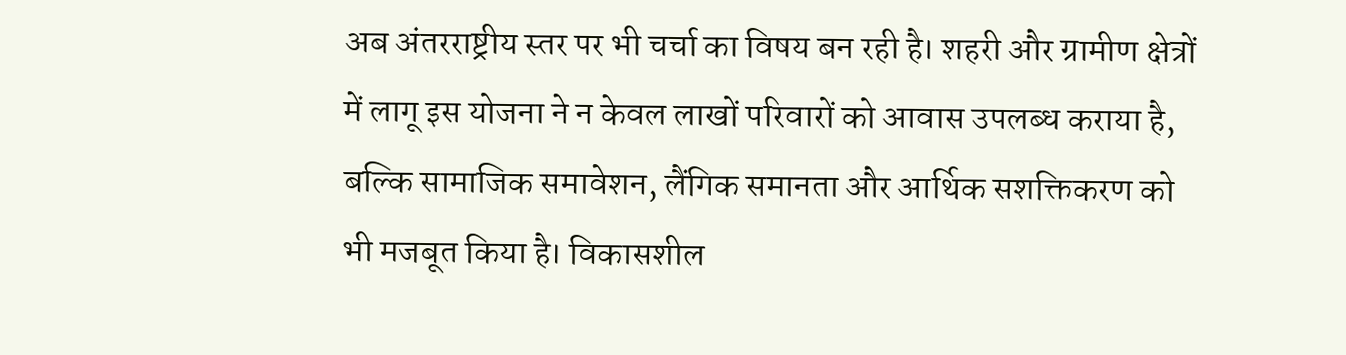अब अंतरराष्ट्रीय स्तर पर भी चर्चा का विषय बन रही है। शहरी और ग्रामीण क्षेत्रों में लागू इस योजना ने न केवल लाखों परिवारों को आवास उपलब्ध कराया है, बल्कि सामाजिक समावेशन, लैंगिक समानता और आर्थिक सशक्तिकरण को भी मजबूत किया है। विकासशील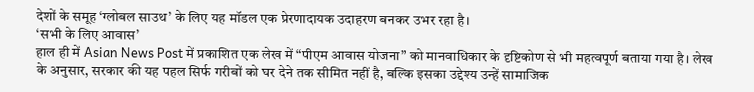देशों के समूह ‘ग्लोबल साउथ’ के लिए यह मॉडल एक प्रेरणादायक उदाहरण बनकर उभर रहा है।
‘सभी के लिए आवास’
हाल ही में Asian News Post में प्रकाशित एक लेख में “पीएम आवास योजना” को मानवाधिकार के दृष्टिकोण से भी महत्वपूर्ण बताया गया है। लेख के अनुसार, सरकार की यह पहल सिर्फ गरीबों को घर देने तक सीमित नहीं है, बल्कि इसका उद्देश्य उन्हें सामाजिक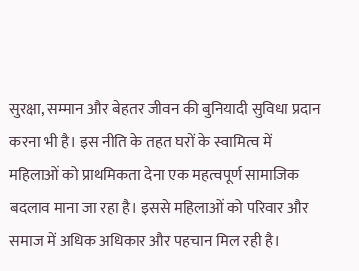सुरक्षा, सम्मान और बेहतर जीवन की बुनियादी सुविधा प्रदान करना भी है। इस नीति के तहत घरों के स्वामित्व में महिलाओं को प्राथमिकता देना एक महत्वपूर्ण सामाजिक बदलाव माना जा रहा है। इससे महिलाओं को परिवार और समाज में अधिक अधिकार और पहचान मिल रही है।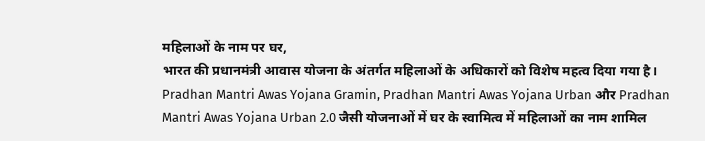महिलाओं के नाम पर घर,
भारत की प्रधानमंत्री आवास योजना के अंतर्गत महिलाओं के अधिकारों को विशेष महत्व दिया गया है। Pradhan Mantri Awas Yojana Gramin, Pradhan Mantri Awas Yojana Urban और Pradhan Mantri Awas Yojana Urban 2.0 जैसी योजनाओं में घर के स्वामित्व में महिलाओं का नाम शामिल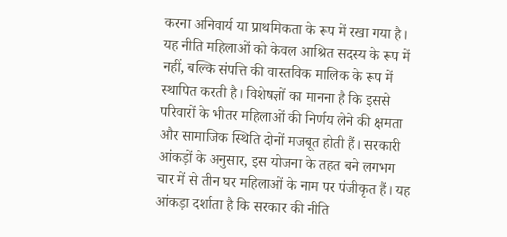करना अनिवार्य या प्राथमिकता के रूप में रखा गया है। यह नीति महिलाओं को केवल आश्रित सदस्य के रूप में नहीं, बल्कि संपत्ति की वास्तविक मालिक के रूप में स्थापित करती है। विशेषज्ञों का मानना है कि इससे परिवारों के भीतर महिलाओं की निर्णय लेने की क्षमता और सामाजिक स्थिति दोनों मजबूत होती हैं। सरकारी आंकड़ों के अनुसार, इस योजना के तहत बने लगभग चार में से तीन घर महिलाओं के नाम पर पंजीकृत हैं। यह आंकड़ा दर्शाता है कि सरकार की नीति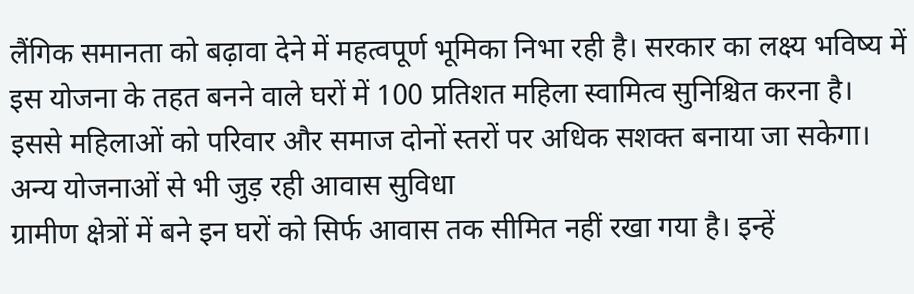लैंगिक समानता को बढ़ावा देने में महत्वपूर्ण भूमिका निभा रही है। सरकार का लक्ष्य भविष्य में इस योजना के तहत बनने वाले घरों में 100 प्रतिशत महिला स्वामित्व सुनिश्चित करना है। इससे महिलाओं को परिवार और समाज दोनों स्तरों पर अधिक सशक्त बनाया जा सकेगा।
अन्य योजनाओं से भी जुड़ रही आवास सुविधा
ग्रामीण क्षेत्रों में बने इन घरों को सिर्फ आवास तक सीमित नहीं रखा गया है। इन्हें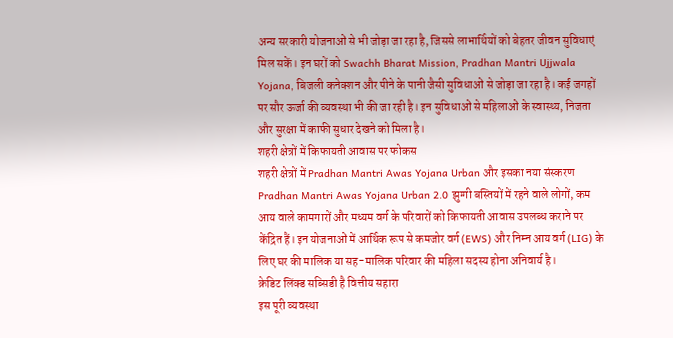अन्य सरकारी योजनाओं से भी जोड़ा जा रहा है, जिससे लाभार्थियों को बेहतर जीवन सुविधाएं मिल सकें। इन घरों को Swachh Bharat Mission, Pradhan Mantri Ujjwala Yojana, बिजली कनेक्शन और पीने के पानी जैसी सुविधाओं से जोड़ा जा रहा है। कई जगहों पर सौर ऊर्जा की व्यवस्था भी की जा रही है। इन सुविधाओं से महिलाओं के स्वास्थ्य, निजता और सुरक्षा में काफी सुधार देखने को मिला है।
शहरी क्षेत्रों में किफायती आवास पर फोकस
शहरी क्षेत्रों में Pradhan Mantri Awas Yojana Urban और इसका नया संस्करण Pradhan Mantri Awas Yojana Urban 2.0 झुग्गी बस्तियों में रहने वाले लोगों, कम आय वाले कामगारों और मध्यम वर्ग के परिवारों को किफायती आवास उपलब्ध कराने पर केंद्रित हैं। इन योजनाओं में आर्थिक रूप से कमजोर वर्ग (EWS) और निम्न आय वर्ग (LIG) के लिए घर की मालिक या सह-मालिक परिवार की महिला सदस्य होना अनिवार्य है।
क्रेडिट लिंक्ड सब्सिडी है वित्तीय सहारा
इस पूरी व्यवस्था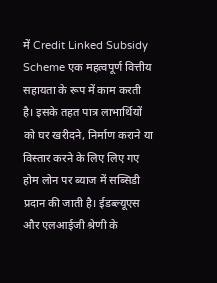में Credit Linked Subsidy Scheme एक महत्वपूर्ण वित्तीय सहायता के रूप में काम करती है। इसके तहत पात्र लाभार्थियों को घर खरीदने, निर्माण कराने या विस्तार करने के लिए लिए गए होम लोन पर ब्याज में सब्सिडी प्रदान की जाती है। ईडब्ल्यूएस और एलआईजी श्रेणी के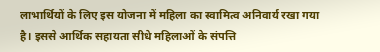लाभार्थियों के लिए इस योजना में महिला का स्वामित्व अनिवार्य रखा गया है। इससे आर्थिक सहायता सीधे महिलाओं के संपत्ति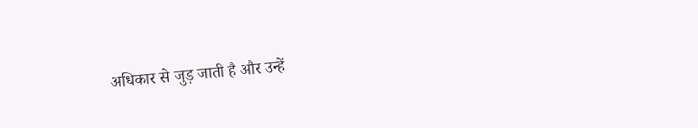अधिकार से जुड़ जाती है और उन्हें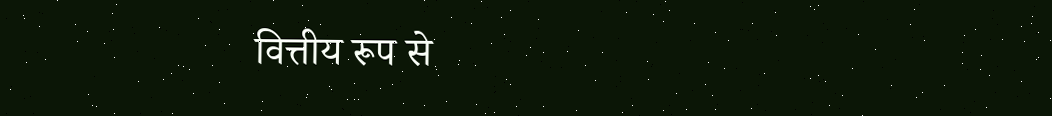वित्तीय रूप से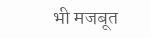भी मजबूत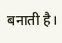बनाती है।